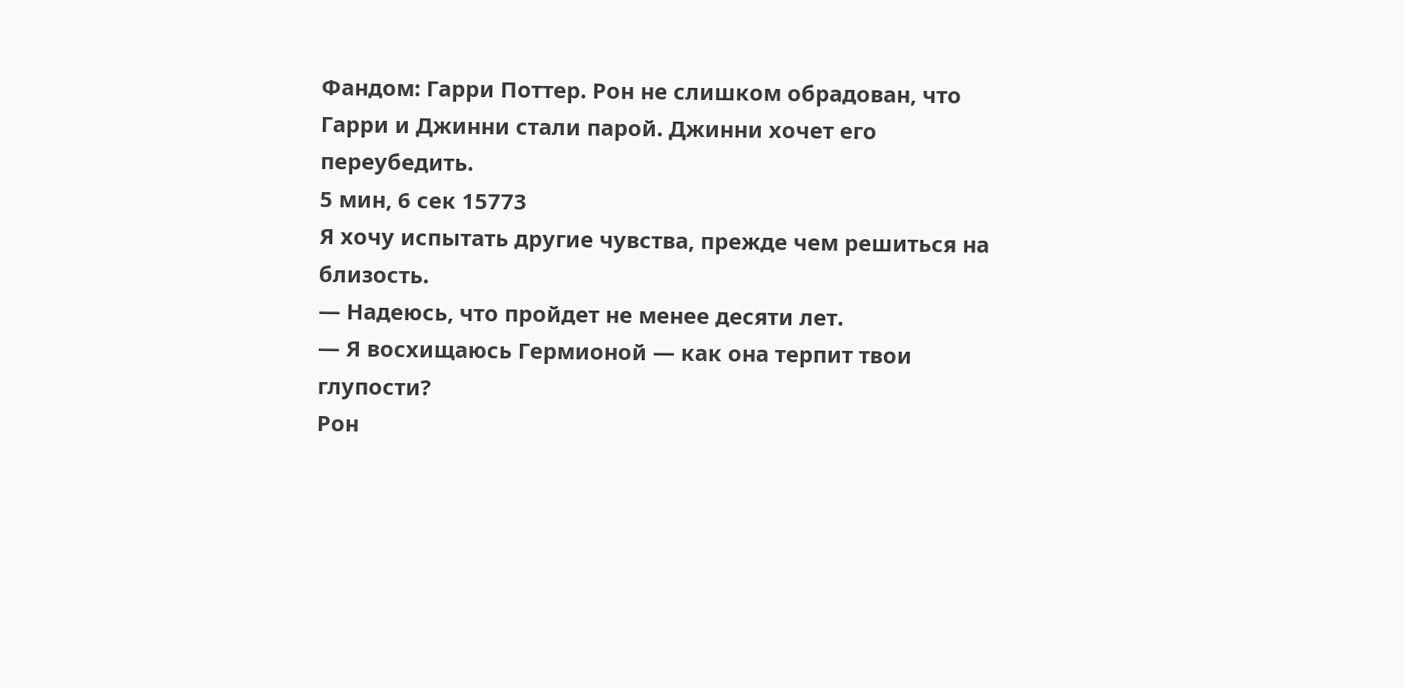Фандом: Гарри Поттер. Рон не слишком обрадован, что Гарри и Джинни стали парой. Джинни хочет его переубедить.
5 мин, 6 сек 15773
Я хочу испытать другие чувства, прежде чем решиться на близость.
— Надеюсь, что пройдет не менее десяти лет.
— Я восхищаюсь Гермионой — как она терпит твои глупости?
Рон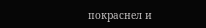покраснел и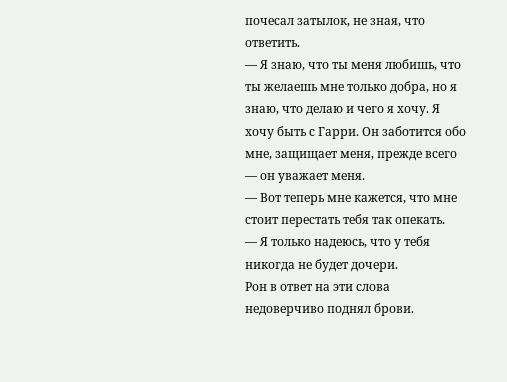почесал затылок, не зная, что ответить.
— Я знаю, что ты меня любишь, что ты желаешь мне только добра, но я знаю, что делаю и чего я хочу. Я хочу быть с Гарри. Он заботится обо мне, защищает меня, прежде всего — он уважает меня.
— Вот теперь мне кажется, что мне стоит перестать тебя так опекать.
— Я только надеюсь, что у тебя никогда не будет дочери.
Рон в ответ на эти слова недоверчиво поднял брови.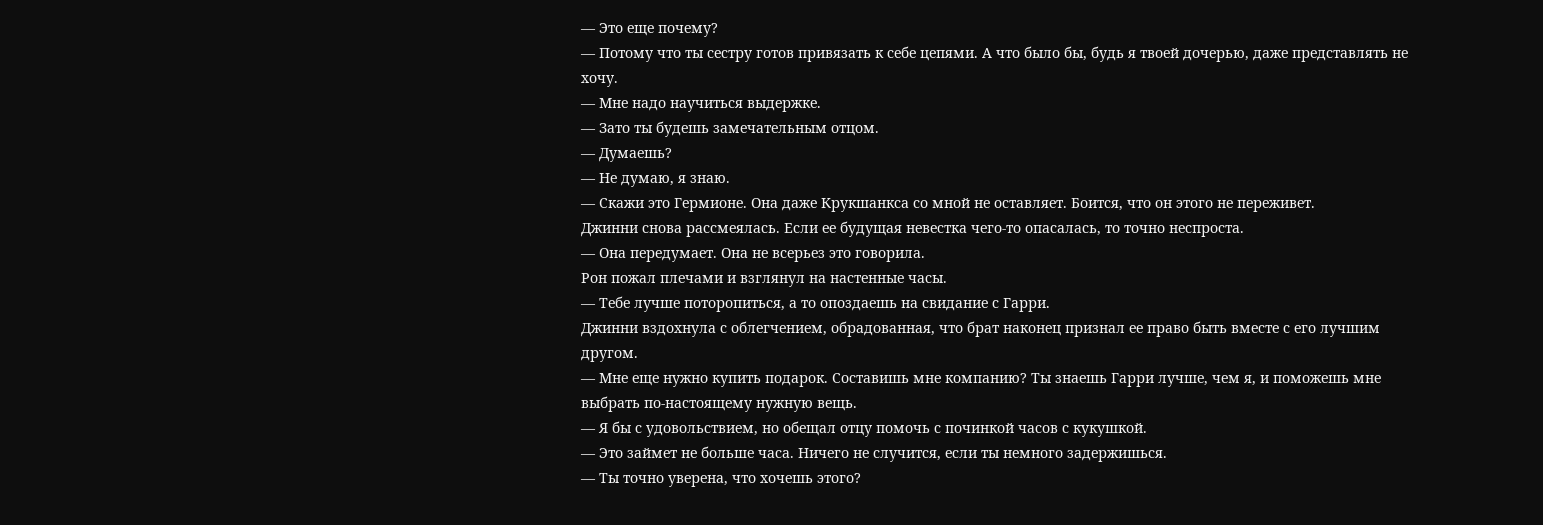— Это еще почему?
— Потому что ты сестру готов привязать к себе цепями. А что было бы, будь я твоей дочерью, даже представлять не хочу.
— Мне надо научиться выдержке.
— Зато ты будешь замечательным отцом.
— Думаешь?
— Не думаю, я знаю.
— Скажи это Гермионе. Она даже Крукшанкса со мной не оставляет. Боится, что он этого не переживет.
Джинни снова рассмеялась. Если ее будущая невестка чего-то опасалась, то точно неспроста.
— Она передумает. Она не всерьез это говорила.
Рон пожал плечами и взглянул на настенные часы.
— Тебе лучше поторопиться, а то опоздаешь на свидание с Гарри.
Джинни вздохнула с облегчением, обрадованная, что брат наконец признал ее право быть вместе с его лучшим другом.
— Мне еще нужно купить подарок. Составишь мне компанию? Ты знаешь Гарри лучше, чем я, и поможешь мне выбрать по-настоящему нужную вещь.
— Я бы с удовольствием, но обещал отцу помочь с починкой часов с кукушкой.
— Это займет не больше часа. Ничего не случится, если ты немного задержишься.
— Ты точно уверена, что хочешь этого?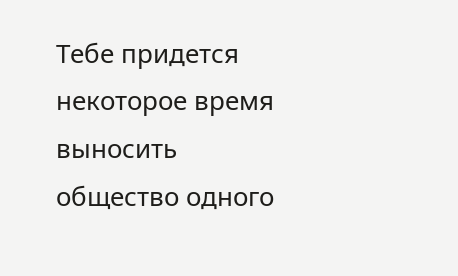Тебе придется некоторое время выносить общество одного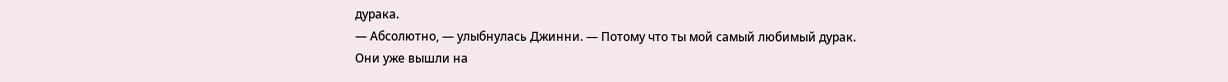дурака.
— Абсолютно, — улыбнулась Джинни. — Потому что ты мой самый любимый дурак.
Они уже вышли на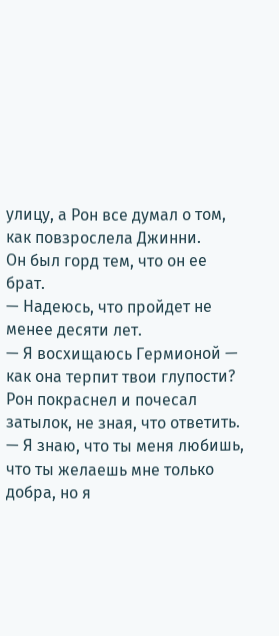улицу, а Рон все думал о том, как повзрослела Джинни.
Он был горд тем, что он ее брат.
— Надеюсь, что пройдет не менее десяти лет.
— Я восхищаюсь Гермионой — как она терпит твои глупости?
Рон покраснел и почесал затылок, не зная, что ответить.
— Я знаю, что ты меня любишь, что ты желаешь мне только добра, но я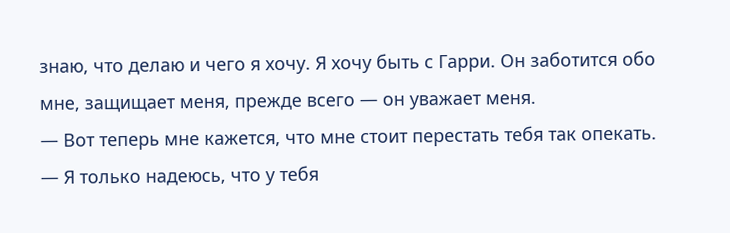знаю, что делаю и чего я хочу. Я хочу быть с Гарри. Он заботится обо мне, защищает меня, прежде всего — он уважает меня.
— Вот теперь мне кажется, что мне стоит перестать тебя так опекать.
— Я только надеюсь, что у тебя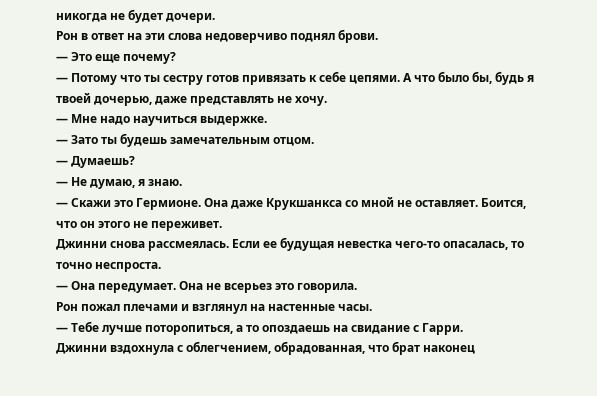никогда не будет дочери.
Рон в ответ на эти слова недоверчиво поднял брови.
— Это еще почему?
— Потому что ты сестру готов привязать к себе цепями. А что было бы, будь я твоей дочерью, даже представлять не хочу.
— Мне надо научиться выдержке.
— Зато ты будешь замечательным отцом.
— Думаешь?
— Не думаю, я знаю.
— Скажи это Гермионе. Она даже Крукшанкса со мной не оставляет. Боится, что он этого не переживет.
Джинни снова рассмеялась. Если ее будущая невестка чего-то опасалась, то точно неспроста.
— Она передумает. Она не всерьез это говорила.
Рон пожал плечами и взглянул на настенные часы.
— Тебе лучше поторопиться, а то опоздаешь на свидание с Гарри.
Джинни вздохнула с облегчением, обрадованная, что брат наконец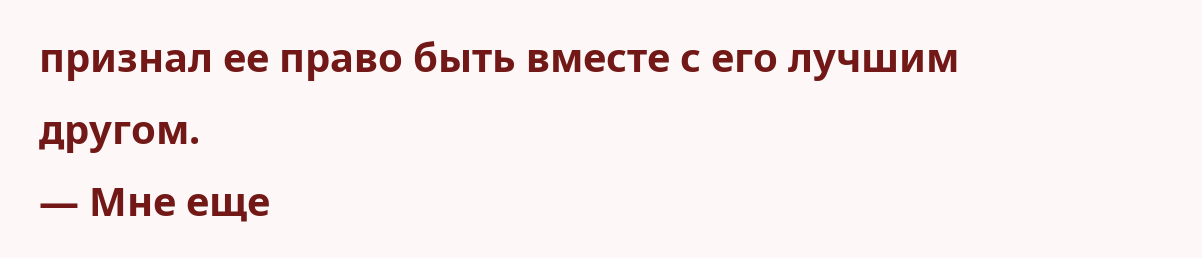признал ее право быть вместе с его лучшим другом.
— Мне еще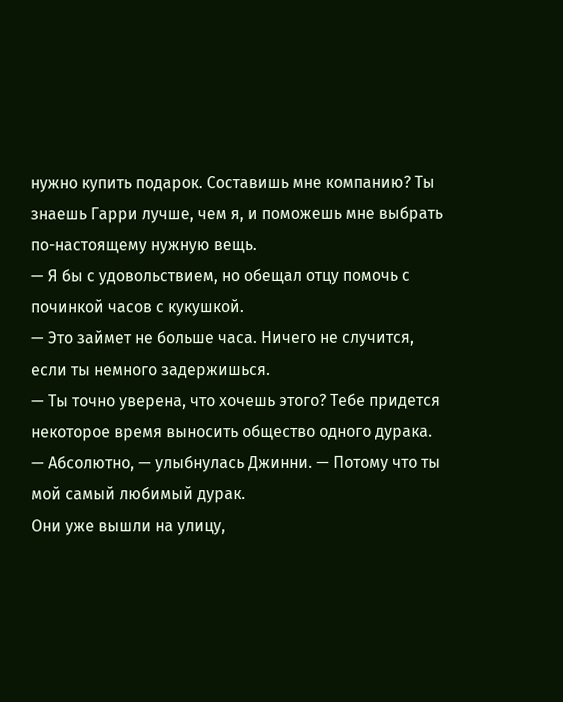нужно купить подарок. Составишь мне компанию? Ты знаешь Гарри лучше, чем я, и поможешь мне выбрать по-настоящему нужную вещь.
— Я бы с удовольствием, но обещал отцу помочь с починкой часов с кукушкой.
— Это займет не больше часа. Ничего не случится, если ты немного задержишься.
— Ты точно уверена, что хочешь этого? Тебе придется некоторое время выносить общество одного дурака.
— Абсолютно, — улыбнулась Джинни. — Потому что ты мой самый любимый дурак.
Они уже вышли на улицу,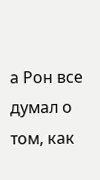а Рон все думал о том, как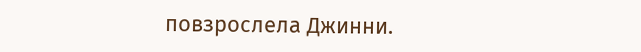повзрослела Джинни.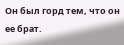Он был горд тем, что он ее брат.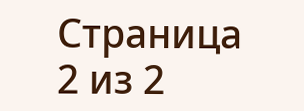Страница 2 из 2